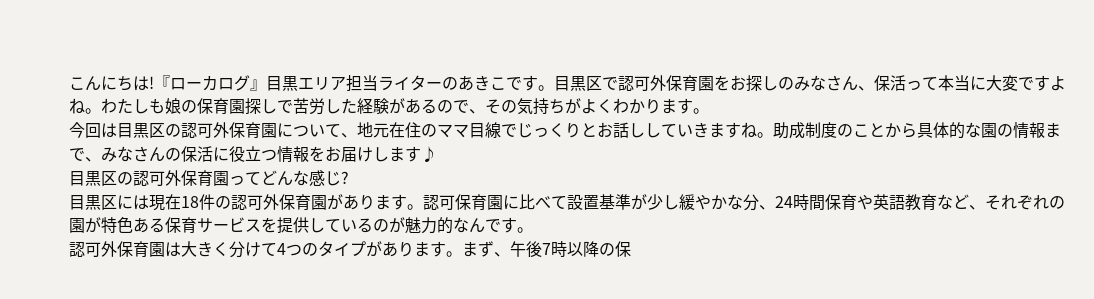こんにちは!『ローカログ』目黒エリア担当ライターのあきこです。目黒区で認可外保育園をお探しのみなさん、保活って本当に大変ですよね。わたしも娘の保育園探しで苦労した経験があるので、その気持ちがよくわかります。
今回は目黒区の認可外保育園について、地元在住のママ目線でじっくりとお話ししていきますね。助成制度のことから具体的な園の情報まで、みなさんの保活に役立つ情報をお届けします♪
目黒区の認可外保育園ってどんな感じ?
目黒区には現在18件の認可外保育園があります。認可保育園に比べて設置基準が少し緩やかな分、24時間保育や英語教育など、それぞれの園が特色ある保育サービスを提供しているのが魅力的なんです。
認可外保育園は大きく分けて4つのタイプがあります。まず、午後7時以降の保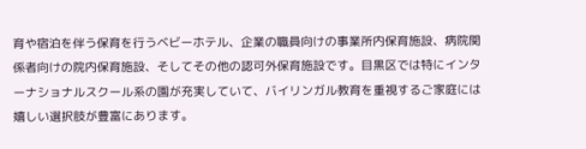育や宿泊を伴う保育を行うベビーホテル、企業の職員向けの事業所内保育施設、病院関係者向けの院内保育施設、そしてその他の認可外保育施設です。目黒区では特にインターナショナルスクール系の園が充実していて、バイリンガル教育を重視するご家庭には嬉しい選択肢が豊富にあります。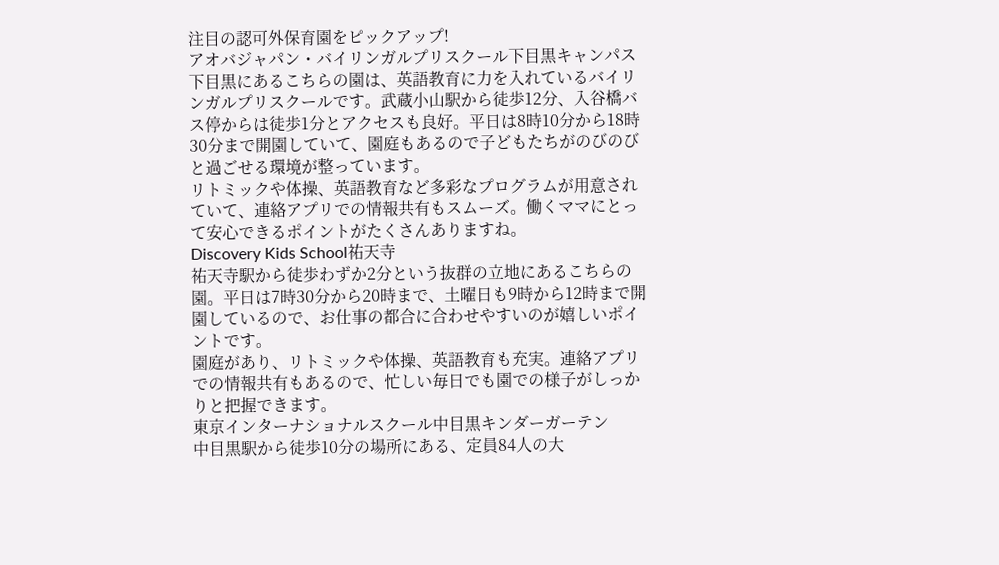注目の認可外保育園をピックアップ!
アオバジャパン・バイリンガルプリスクール下目黒キャンパス
下目黒にあるこちらの園は、英語教育に力を入れているバイリンガルプリスクールです。武蔵小山駅から徒歩12分、入谷橋バス停からは徒歩1分とアクセスも良好。平日は8時10分から18時30分まで開園していて、園庭もあるので子どもたちがのびのびと過ごせる環境が整っています。
リトミックや体操、英語教育など多彩なプログラムが用意されていて、連絡アプリでの情報共有もスムーズ。働くママにとって安心できるポイントがたくさんありますね。
Discovery Kids School祐天寺
祐天寺駅から徒歩わずか2分という抜群の立地にあるこちらの園。平日は7時30分から20時まで、土曜日も9時から12時まで開園しているので、お仕事の都合に合わせやすいのが嬉しいポイントです。
園庭があり、リトミックや体操、英語教育も充実。連絡アプリでの情報共有もあるので、忙しい毎日でも園での様子がしっかりと把握できます。
東京インターナショナルスクール中目黒キンダーガーテン
中目黒駅から徒歩10分の場所にある、定員84人の大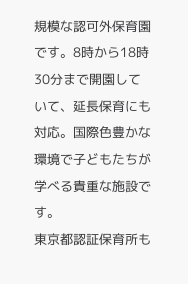規模な認可外保育園です。8時から18時30分まで開園していて、延長保育にも対応。国際色豊かな環境で子どもたちが学べる貴重な施設です。
東京都認証保育所も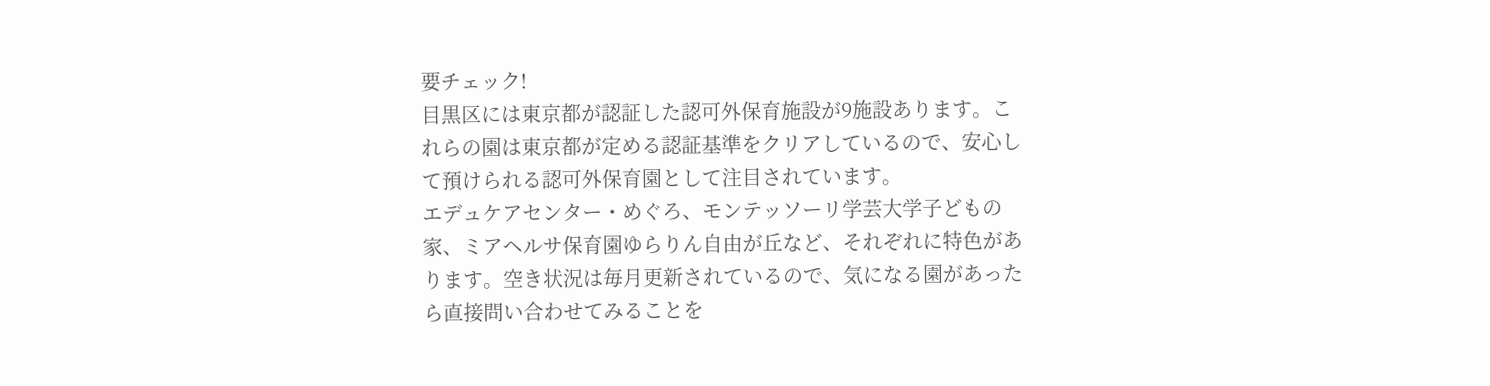要チェック!
目黒区には東京都が認証した認可外保育施設が9施設あります。これらの園は東京都が定める認証基準をクリアしているので、安心して預けられる認可外保育園として注目されています。
エデュケアセンター・めぐろ、モンテッソーリ学芸大学子どもの家、ミアヘルサ保育園ゆらりん自由が丘など、それぞれに特色があります。空き状況は毎月更新されているので、気になる園があったら直接問い合わせてみることを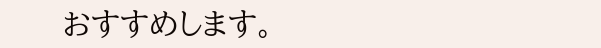おすすめします。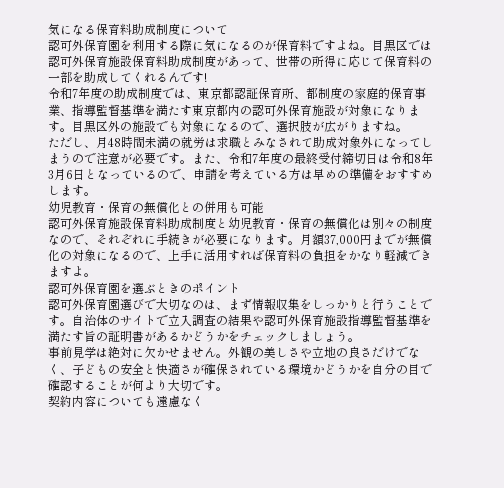気になる保育料助成制度について
認可外保育園を利用する際に気になるのが保育料ですよね。目黒区では認可外保育施設保育料助成制度があって、世帯の所得に応じて保育料の一部を助成してくれるんです!
令和7年度の助成制度では、東京都認証保育所、都制度の家庭的保育事業、指導監督基準を満たす東京都内の認可外保育施設が対象になります。目黒区外の施設でも対象になるので、選択肢が広がりますね。
ただし、月48時間未満の就労は求職とみなされて助成対象外になってしまうので注意が必要です。また、令和7年度の最終受付締切日は令和8年3月6日となっているので、申請を考えている方は早めの準備をおすすめします。
幼児教育・保育の無償化との併用も可能
認可外保育施設保育料助成制度と幼児教育・保育の無償化は別々の制度なので、それぞれに手続きが必要になります。月額37,000円までが無償化の対象になるので、上手に活用すれば保育料の負担をかなり軽減できますよ。
認可外保育園を選ぶときのポイント
認可外保育園選びで大切なのは、まず情報収集をしっかりと行うことです。自治体のサイトで立入調査の結果や認可外保育施設指導監督基準を満たす旨の証明書があるかどうかをチェックしましょう。
事前見学は絶対に欠かせません。外観の美しさや立地の良さだけでなく、子どもの安全と快適さが確保されている環境かどうかを自分の目で確認することが何より大切です。
契約内容についても遠慮なく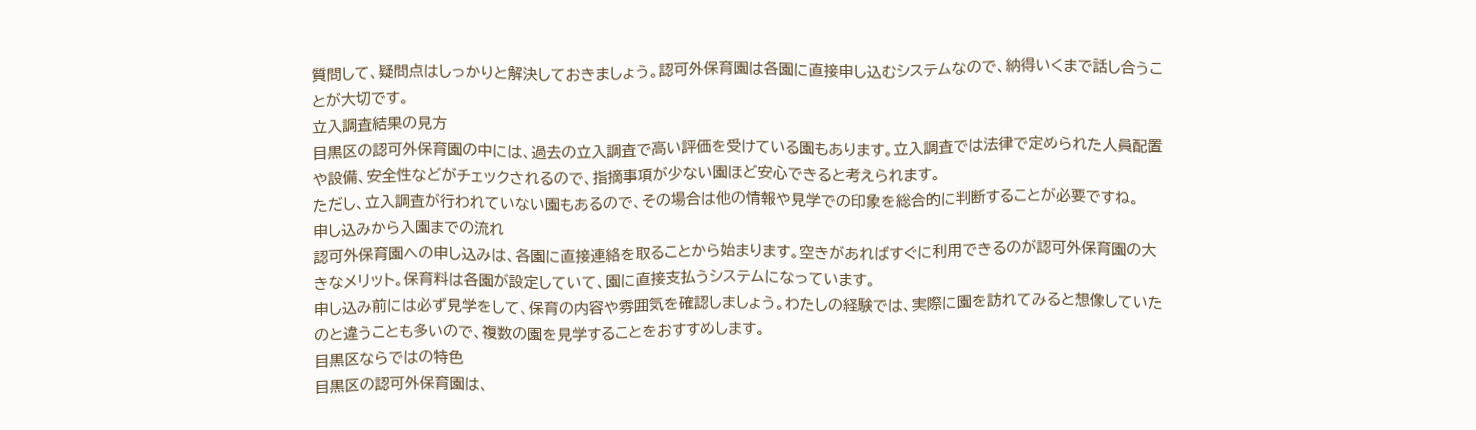質問して、疑問点はしっかりと解決しておきましょう。認可外保育園は各園に直接申し込むシステムなので、納得いくまで話し合うことが大切です。
立入調査結果の見方
目黒区の認可外保育園の中には、過去の立入調査で高い評価を受けている園もあります。立入調査では法律で定められた人員配置や設備、安全性などがチェックされるので、指摘事項が少ない園ほど安心できると考えられます。
ただし、立入調査が行われていない園もあるので、その場合は他の情報や見学での印象を総合的に判断することが必要ですね。
申し込みから入園までの流れ
認可外保育園への申し込みは、各園に直接連絡を取ることから始まります。空きがあればすぐに利用できるのが認可外保育園の大きなメリット。保育料は各園が設定していて、園に直接支払うシステムになっています。
申し込み前には必ず見学をして、保育の内容や雰囲気を確認しましょう。わたしの経験では、実際に園を訪れてみると想像していたのと違うことも多いので、複数の園を見学することをおすすめします。
目黒区ならではの特色
目黒区の認可外保育園は、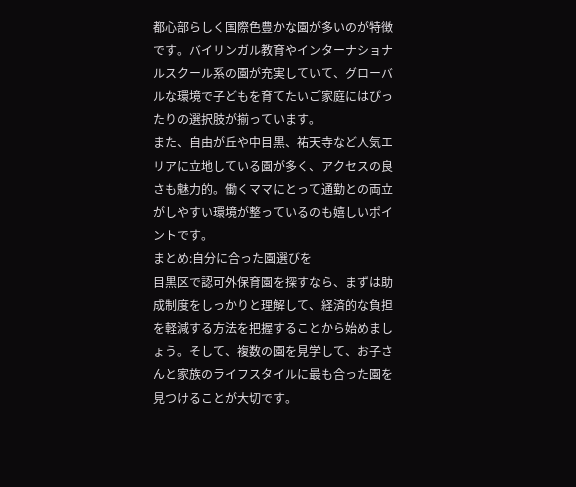都心部らしく国際色豊かな園が多いのが特徴です。バイリンガル教育やインターナショナルスクール系の園が充実していて、グローバルな環境で子どもを育てたいご家庭にはぴったりの選択肢が揃っています。
また、自由が丘や中目黒、祐天寺など人気エリアに立地している園が多く、アクセスの良さも魅力的。働くママにとって通勤との両立がしやすい環境が整っているのも嬉しいポイントです。
まとめ:自分に合った園選びを
目黒区で認可外保育園を探すなら、まずは助成制度をしっかりと理解して、経済的な負担を軽減する方法を把握することから始めましょう。そして、複数の園を見学して、お子さんと家族のライフスタイルに最も合った園を見つけることが大切です。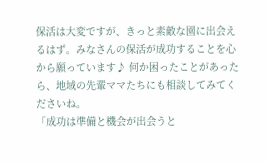保活は大変ですが、きっと素敵な園に出会えるはず。みなさんの保活が成功することを心から願っています♪ 何か困ったことがあったら、地域の先輩ママたちにも相談してみてくださいね。
「成功は準備と機会が出会うと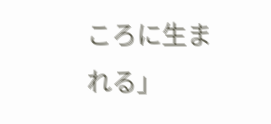ころに生まれる」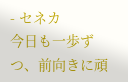- セネカ
今日も一歩ずつ、前向きに頑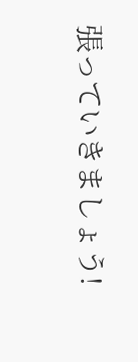張っていきましょう!